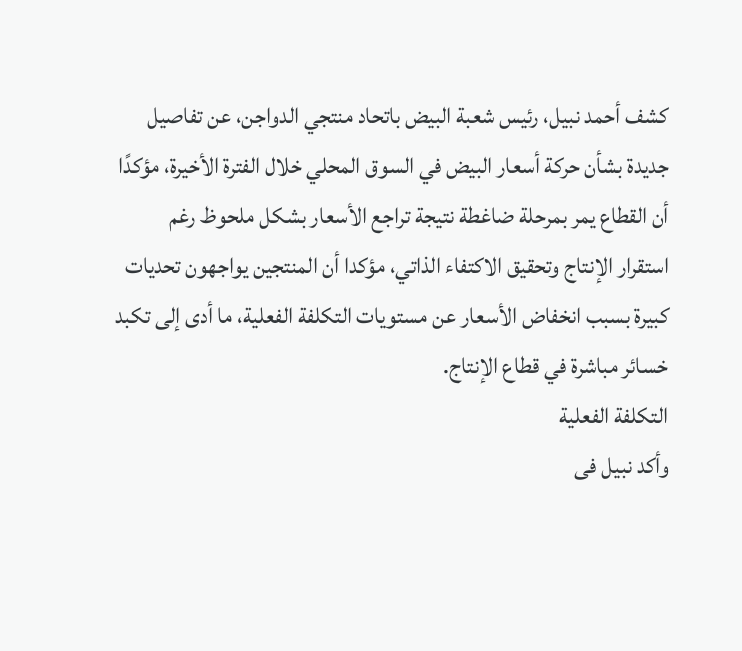كشف أحمد نبيل، رئيس شعبة البيض باتحاد منتجي الدواجن، عن تفاصيل جديدة بشأن حركة أسعار البيض في السوق المحلي خلال الفترة الأخيرة، مؤكدًا أن القطاع يمر بمرحلة ضاغطة نتيجة تراجع الأسعار بشكل ملحوظ رغم استقرار الإنتاج وتحقيق الاكتفاء الذاتي، مؤكدا أن المنتجين يواجهون تحديات كبيرة بسبب انخفاض الأسعار عن مستويات التكلفة الفعلية، ما أدى إلى تكبد خسائر مباشرة في قطاع الإنتاج.
التكلفة الفعلية
وأكد نبيل فى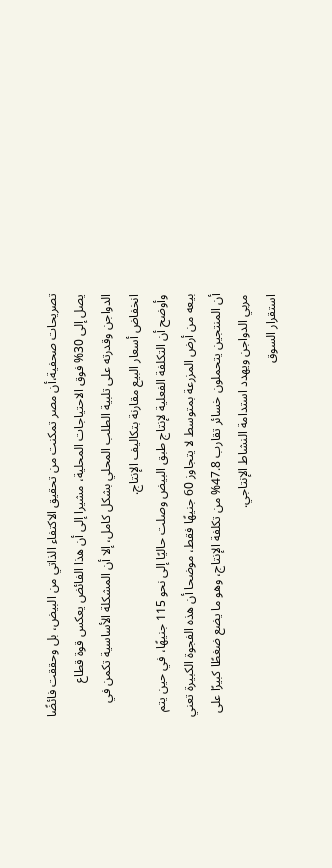تصريحات صحفية،أن مصر تمكنت من تحقيق الاكتفاء الذاتي من البيض، بل وحققت فائضًا يصل إلى 30% فوق الاحتياجات المحلية، مشيرا إلى أن هذا الفائض يعكس قوة قطاع الدواجن وقدرته على تلبية الطلب المحلي بشكل كامل، إلا أن المشكلة الأساسية تكمن في انخفاض أسعار البيع مقارنة بتكاليف الإنتاج.
وأوضح أن التكلفة الفعلية لإنتاج طبق البيض وصلت حاليًا إلى نحو 115 جنيهًا، في حين يتم بيعه من أرض المزرعة بمتوسط لا يتجاوز 60 جنيهًا فقط، موضحا أن هذه الفجوة الكبيرة تعني أن المنتجين يتحملون خسائر تقارب 47.8% من تكلفة الإنتاج، وهو ما يضع ضغطًا كبيرًا على مربي الدواجن ويهدد استدامة النشاط الإنتاجي.
استقرار السوق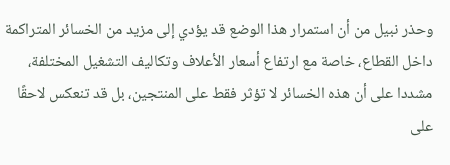وحذر نبيل من أن استمرار هذا الوضع قد يؤدي إلى مزيد من الخسائر المتراكمة داخل القطاع، خاصة مع ارتفاع أسعار الأعلاف وتكاليف التشغيل المختلفة، مشددا على أن هذه الخسائر لا تؤثر فقط على المنتجين، بل قد تنعكس لاحقًا على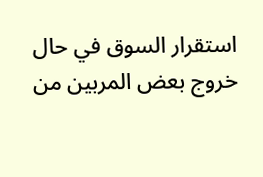استقرار السوق في حال خروج بعض المربين من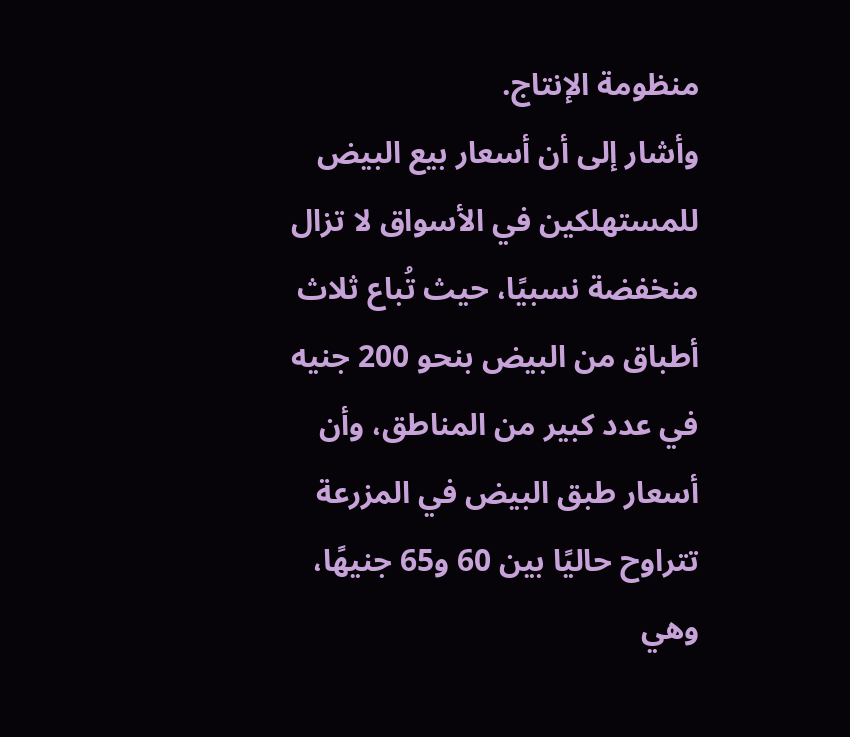منظومة الإنتاج.
وأشار إلى أن أسعار بيع البيض للمستهلكين في الأسواق لا تزال منخفضة نسبيًا، حيث تُباع ثلاث أطباق من البيض بنحو 200 جنيه في عدد كبير من المناطق، وأن أسعار طبق البيض في المزرعة تتراوح حاليًا بين 60 و65 جنيهًا، وهي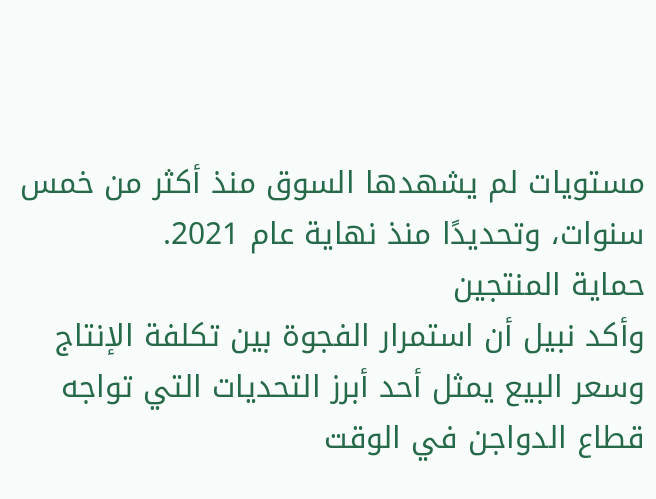مستويات لم يشهدها السوق منذ أكثر من خمس سنوات، وتحديدًا منذ نهاية عام 2021.
حماية المنتجين
وأكد نبيل أن استمرار الفجوة بين تكلفة الإنتاج وسعر البيع يمثل أحد أبرز التحديات التي تواجه قطاع الدواجن في الوقت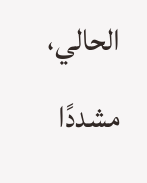الحالي، مشددًا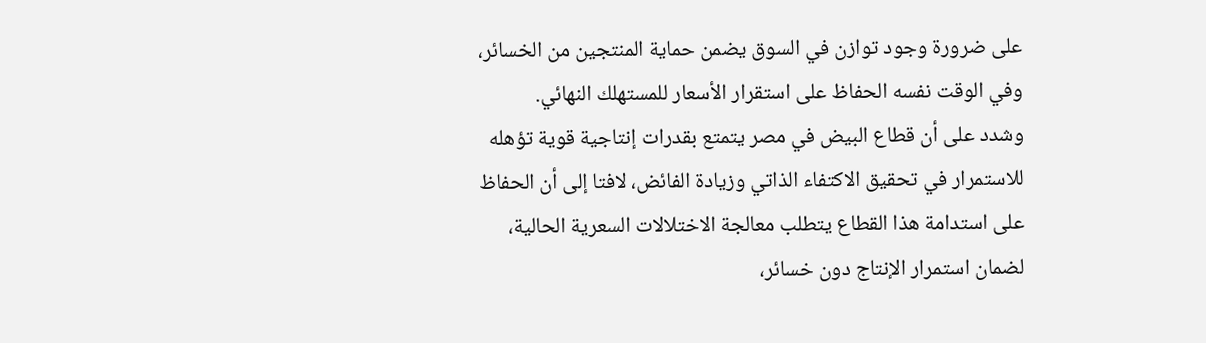على ضرورة وجود توازن في السوق يضمن حماية المنتجين من الخسائر، وفي الوقت نفسه الحفاظ على استقرار الأسعار للمستهلك النهائي.
وشدد على أن قطاع البيض في مصر يتمتع بقدرات إنتاجية قوية تؤهله للاستمرار في تحقيق الاكتفاء الذاتي وزيادة الفائض، لافتا إلى أن الحفاظ على استدامة هذا القطاع يتطلب معالجة الاختلالات السعرية الحالية، لضمان استمرار الإنتاج دون خسائر،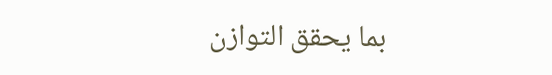بما يحقق التوازن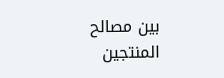بين مصالح المنتجين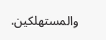والمستهلكين.